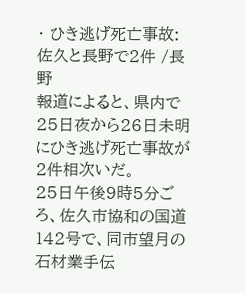・ ひき逃げ死亡事故:佐久と長野で2件 /長野
報道によると、県内で25日夜から26日未明にひき逃げ死亡事故が2件相次いだ。
25日午後9時5分ごろ、佐久市協和の国道142号で、同市望月の石材業手伝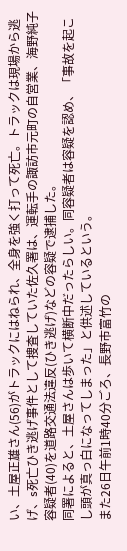い、土屋正雄さん(56)がトラックにはねられ、全身を強く打って死亡。トラックは現場から逃げ、s死亡ひき逃げ事件として捜査していた佐久署は、運転手の諏訪市元町の自営業、海野純子容疑者(40)を道路交通法違反(ひき逃げ)などの容疑で逮捕した。
同署によると、土屋さんは歩いて横断中だったらしい。同容疑者は容疑を認め、「事故を起こし頭が真っ白になってしまった」と供述しているという。
また26日午前1時40分ごろ、長野市富竹の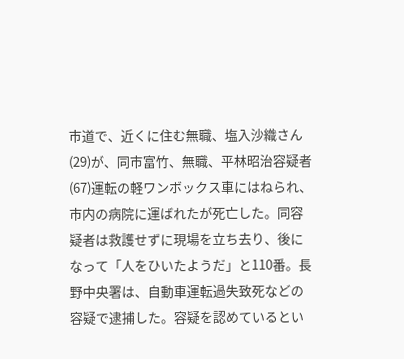市道で、近くに住む無職、塩入沙織さん(29)が、同市富竹、無職、平林昭治容疑者(67)運転の軽ワンボックス車にはねられ、市内の病院に運ばれたが死亡した。同容疑者は救護せずに現場を立ち去り、後になって「人をひいたようだ」と110番。長野中央署は、自動車運転過失致死などの容疑で逮捕した。容疑を認めているとい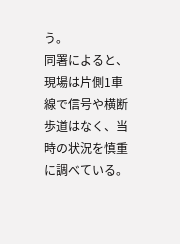う。
同署によると、現場は片側1車線で信号や横断歩道はなく、当時の状況を慎重に調べている。